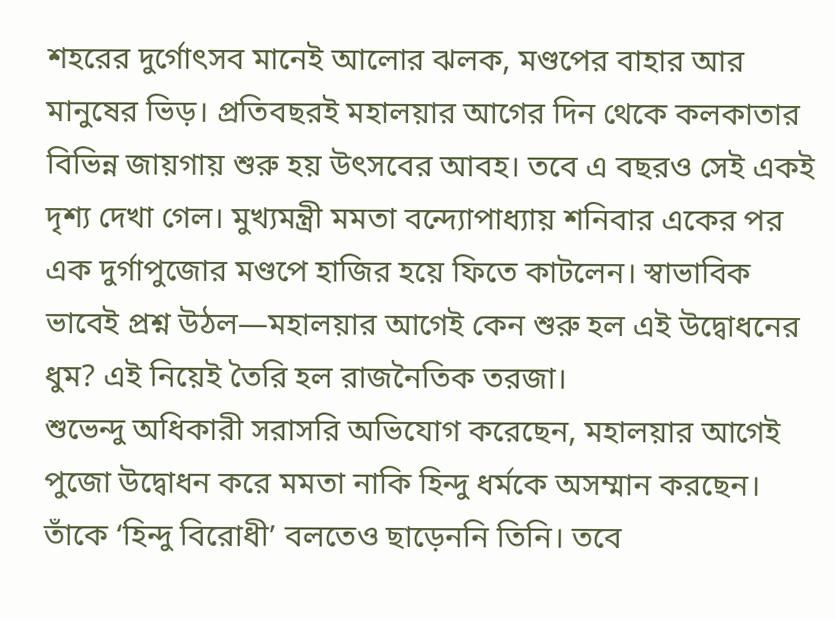শহরের দুর্গোৎসব মানেই আলোর ঝলক, মণ্ডপের বাহার আর মানুষের ভিড়। প্রতিবছরই মহালয়ার আগের দিন থেকে কলকাতার বিভিন্ন জায়গায় শুরু হয় উৎসবের আবহ। তবে এ বছরও সেই একই দৃশ্য দেখা গেল। মুখ্যমন্ত্রী মমতা বন্দ্যোপাধ্যায় শনিবার একের পর এক দুর্গাপুজোর মণ্ডপে হাজির হয়ে ফিতে কাটলেন। স্বাভাবিক ভাবেই প্রশ্ন উঠল—মহালয়ার আগেই কেন শুরু হল এই উদ্বোধনের ধুম? এই নিয়েই তৈরি হল রাজনৈতিক তরজা।
শুভেন্দু অধিকারী সরাসরি অভিযোগ করেছেন, মহালয়ার আগেই পুজো উদ্বোধন করে মমতা নাকি হিন্দু ধর্মকে অসম্মান করছেন। তাঁকে ‘হিন্দু বিরোধী’ বলতেও ছাড়েননি তিনি। তবে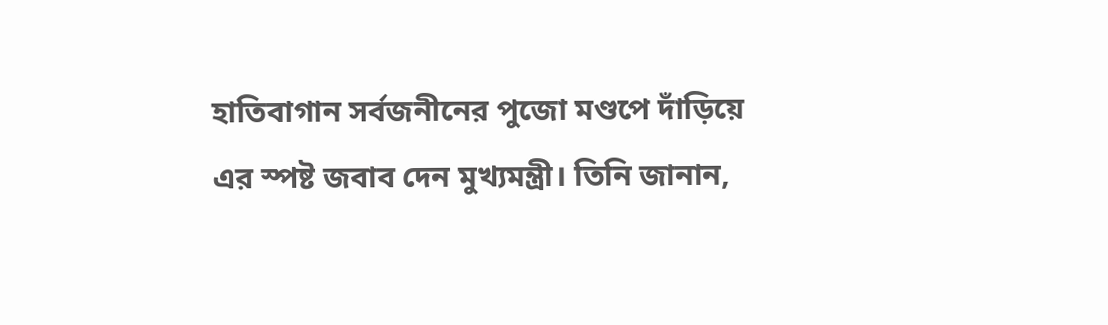হাতিবাগান সর্বজনীনের পুজো মণ্ডপে দাঁড়িয়ে এর স্পষ্ট জবাব দেন মুখ্যমন্ত্রী। তিনি জানান,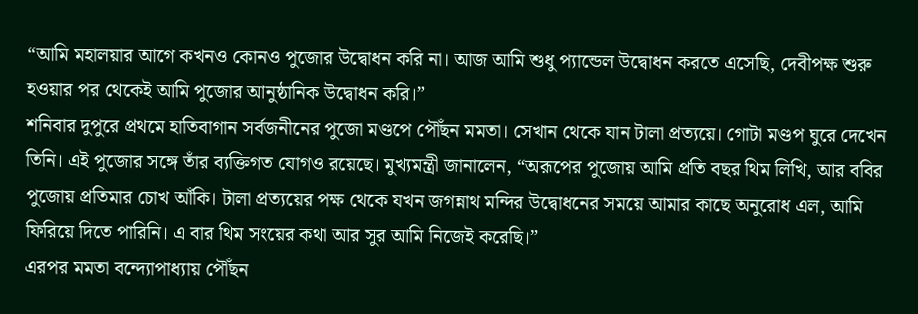“আমি মহালয়ার আগে কখনও কোনও পুজোর উদ্বোধন করি না। আজ আমি শুধু প্যান্ডেল উদ্বোধন করতে এসেছি, দেবীপক্ষ শুরু হওয়ার পর থেকেই আমি পুজোর আনুষ্ঠানিক উদ্বোধন করি।”
শনিবার দুপুরে প্রথমে হাতিবাগান সর্বজনীনের পুজো মণ্ডপে পৌঁছন মমতা। সেখান থেকে যান টালা প্রত্যয়ে। গোটা মণ্ডপ ঘুরে দেখেন তিনি। এই পুজোর সঙ্গে তাঁর ব্যক্তিগত যোগও রয়েছে। মুখ্যমন্ত্রী জানালেন, “অরূপের পুজোয় আমি প্রতি বছর থিম লিখি, আর ববির পুজোয় প্রতিমার চোখ আঁকি। টালা প্রত্যয়ের পক্ষ থেকে যখন জগন্নাথ মন্দির উদ্বোধনের সময়ে আমার কাছে অনুরোধ এল, আমি ফিরিয়ে দিতে পারিনি। এ বার থিম সংয়ের কথা আর সুর আমি নিজেই করেছি।”
এরপর মমতা বন্দ্যোপাধ্যায় পৌঁছন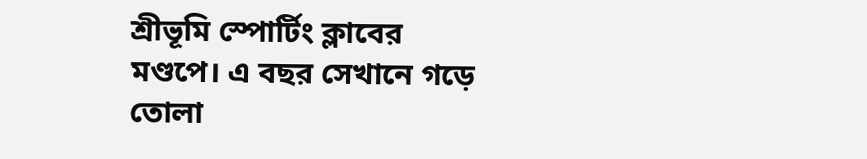শ্রীভূমি স্পোর্টিং ক্লাবের মণ্ডপে। এ বছর সেখানে গড়ে তোলা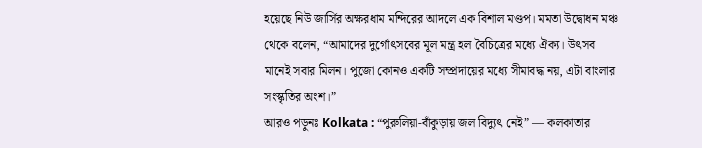হয়েছে নিউ জার্সির অক্ষরধাম মন্দিরের আদলে এক বিশাল মণ্ডপ। মমতা উদ্বোধন মঞ্চ থেকে বলেন, “আমাদের দুর্গোৎসবের মূল মন্ত্র হল বৈচিত্রের মধ্যে ঐক্য। উৎসব মানেই সবার মিলন। পুজো কোনও একটি সম্প্রদায়ের মধ্যে সীমাবদ্ধ নয়, এটা বাংলার সংস্কৃতির অংশ।”
আরও পড়ুনঃ Kolkata : “পুরুলিয়া-বাঁকুড়ায় জল বিদ্যুৎ নেই” — কলকাতার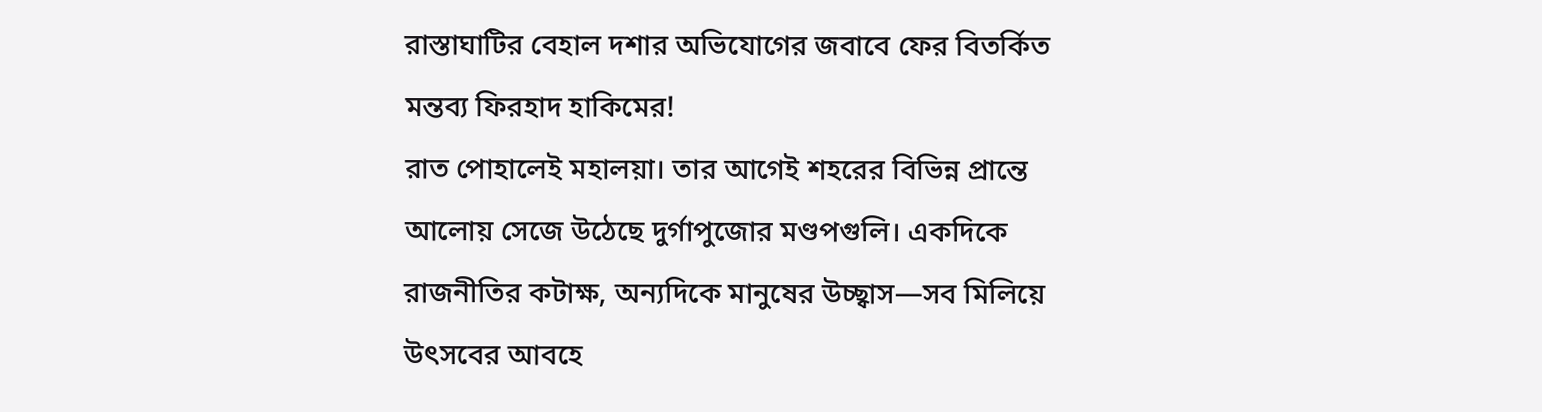রাস্তাঘাটির বেহাল দশার অভিযোগের জবাবে ফের বিতর্কিত মন্তব্য ফিরহাদ হাকিমের!
রাত পোহালেই মহালয়া। তার আগেই শহরের বিভিন্ন প্রান্তে আলোয় সেজে উঠেছে দুর্গাপুজোর মণ্ডপগুলি। একদিকে রাজনীতির কটাক্ষ, অন্যদিকে মানুষের উচ্ছ্বাস—সব মিলিয়ে উৎসবের আবহে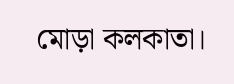মোড়া কলকাতা।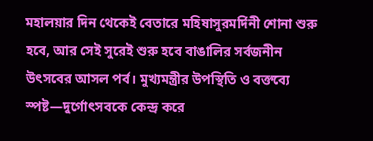মহালয়ার দিন থেকেই বেতারে মহিষাসুরমর্দিনী শোনা শুরু হবে, আর সেই সুরেই শুরু হবে বাঙালির সর্বজনীন উৎসবের আসল পর্ব। মুখ্যমন্ত্রীর উপস্থিতি ও বক্তব্যে স্পষ্ট—দুর্গোৎসবকে কেন্দ্র করে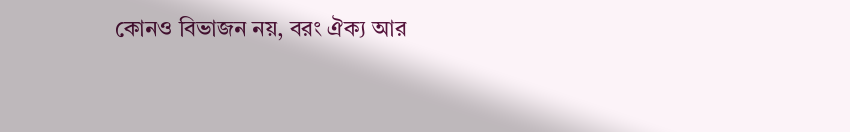কোনও বিভাজন নয়, বরং ঐক্য আর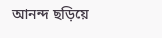আনন্দ ছড়িয়ে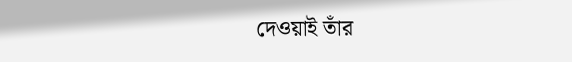দেওয়াই তাঁর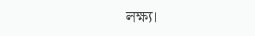লক্ষ্য।